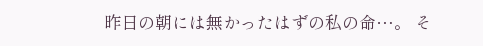昨日の朝には無かったはずの私の命…。 そ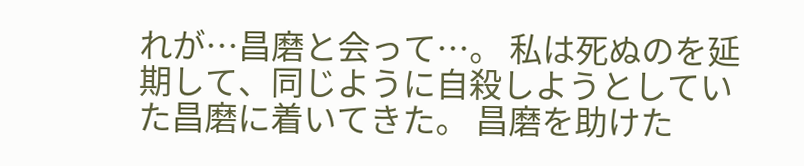れが…昌磨と会って…。 私は死ぬのを延期して、同じように自殺しようとしていた昌磨に着いてきた。 昌磨を助けた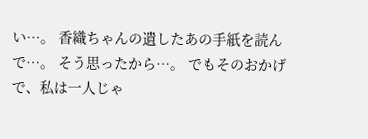い…。 香織ちゃんの遺したあの手紙を読んで…。 そう思ったから…。 でもそのおかげで、私は一人じゃ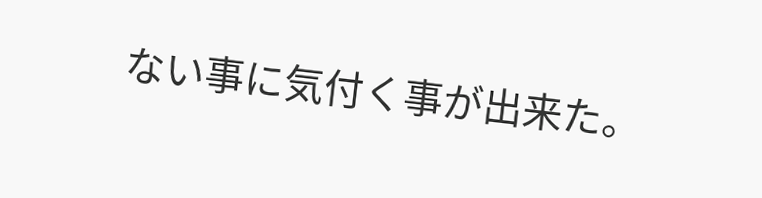ない事に気付く事が出来た。